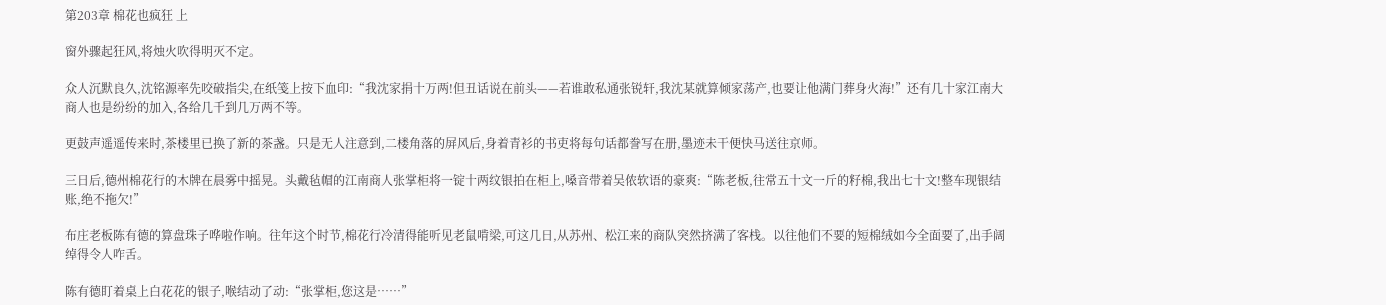第203章 棉花也疯狂 上

窗外骤起狂风,将烛火吹得明灭不定。

众人沉默良久,沈铭源率先咬破指尖,在纸笺上按下血印:“我沈家捐十万两!但丑话说在前头——若谁敢私通张锐轩,我沈某就算倾家荡产,也要让他满门葬身火海!”还有几十家江南大商人也是纷纷的加入,各给几千到几万两不等。

更鼓声遥遥传来时,茶楼里已换了新的茶盏。只是无人注意到,二楼角落的屏风后,身着青衫的书吏将每句话都誊写在册,墨迹未干便快马送往京师。

三日后,德州棉花行的木牌在晨雾中摇晃。头戴毡帽的江南商人张掌柜将一锭十两纹银拍在柜上,嗓音带着吴侬软语的豪爽:“陈老板,往常五十文一斤的籽棉,我出七十文!整车现银结账,绝不拖欠!”

布庄老板陈有德的算盘珠子哗啦作响。往年这个时节,棉花行冷清得能听见老鼠啃梁,可这几日,从苏州、松江来的商队突然挤满了客栈。以往他们不要的短棉绒如今全面要了,出手阔绰得令人咋舌。

陈有德盯着桌上白花花的银子,喉结动了动:“张掌柜,您这是……”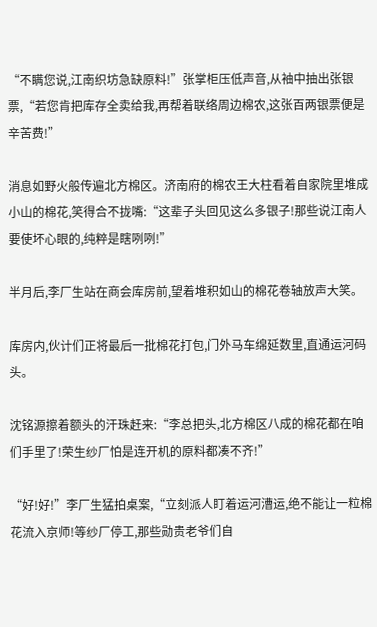“不瞒您说,江南织坊急缺原料!”张掌柜压低声音,从袖中抽出张银票,“若您肯把库存全卖给我,再帮着联络周边棉农,这张百两银票便是辛苦费!”

消息如野火般传遍北方棉区。济南府的棉农王大柱看着自家院里堆成小山的棉花,笑得合不拢嘴:“这辈子头回见这么多银子!那些说江南人要使坏心眼的,纯粹是瞎咧咧!”

半月后,李厂生站在商会库房前,望着堆积如山的棉花卷轴放声大笑。

库房内,伙计们正将最后一批棉花打包,门外马车绵延数里,直通运河码头。

沈铭源擦着额头的汗珠赶来:“李总把头,北方棉区八成的棉花都在咱们手里了!荣生纱厂怕是连开机的原料都凑不齐!”

“好!好!”李厂生猛拍桌案,“立刻派人盯着运河漕运,绝不能让一粒棉花流入京师!等纱厂停工,那些勋贵老爷们自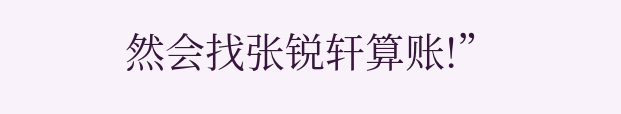然会找张锐轩算账!”